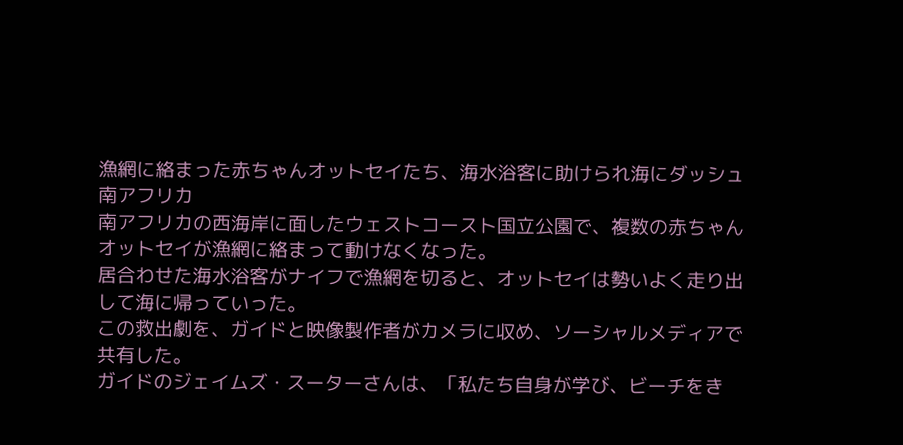漁網に絡まった赤ちゃんオットセイたち、海水浴客に助けられ海にダッシュ 南アフリカ
南アフリカの西海岸に面したウェストコースト国立公園で、複数の赤ちゃんオットセイが漁網に絡まって動けなくなった。
居合わせた海水浴客がナイフで漁網を切ると、オットセイは勢いよく走り出して海に帰っていった。
この救出劇を、ガイドと映像製作者がカメラに収め、ソーシャルメディアで共有した。
ガイドのジェイムズ・スーターさんは、「私たち自身が学び、ビーチをき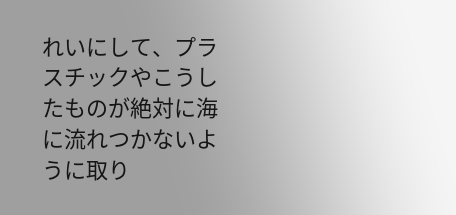れいにして、プラスチックやこうしたものが絶対に海に流れつかないように取り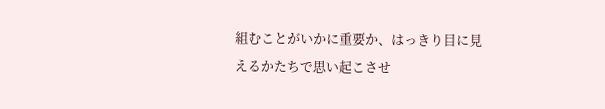組むことがいかに重要か、はっきり目に見えるかたちで思い起こさせ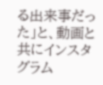る出来事だった」と、動画と共にインスタグラム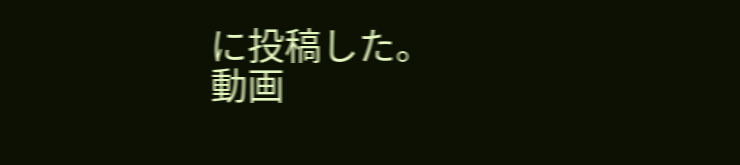に投稿した。
動画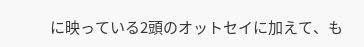に映っている2頭のオットセイに加えて、も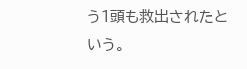う1頭も救出されたという。